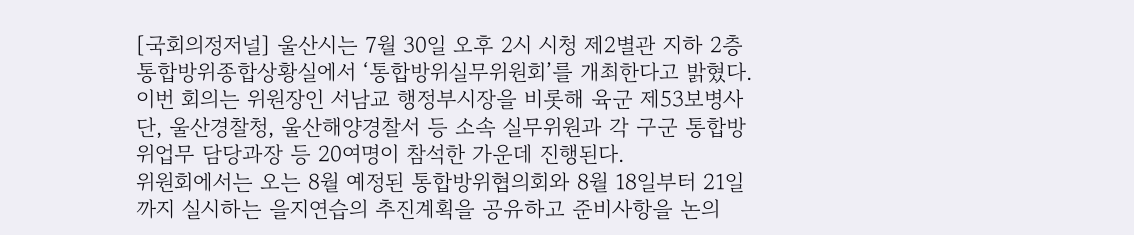[국회의정저널] 울산시는 7월 30일 오후 2시 시청 제2별관 지하 2층 통합방위종합상황실에서 ‘통합방위실무위원회’를 개최한다고 밝혔다.
이번 회의는 위원장인 서남교 행정부시장을 비롯해 육군 제53보병사단, 울산경찰청, 울산해양경찰서 등 소속 실무위원과 각 구군 통합방위업무 담당과장 등 20여명이 참석한 가운데 진행된다.
위원회에서는 오는 8월 예정된 통합방위협의회와 8월 18일부터 21일까지 실시하는 을지연습의 추진계획을 공유하고 준비사항을 논의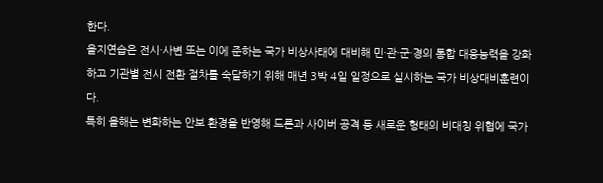한다.
을지연습은 전시·사변 또는 이에 준하는 국가 비상사태에 대비해 민·관·군·경의 통합 대응능력을 강화하고 기관별 전시 전환 절차를 숙달하기 위해 매년 3박 4일 일정으로 실시하는 국가 비상대비훈련이다.
특히 올해는 변화하는 안보 환경을 반영해 드론과 사이버 공격 등 새로운 형태의 비대칭 위협에 국가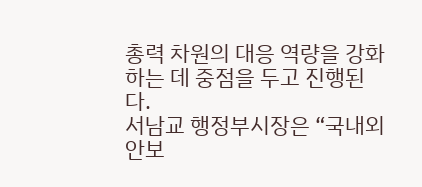총력 차원의 대응 역량을 강화하는 데 중점을 두고 진행된다.
서남교 행정부시장은 “국내외 안보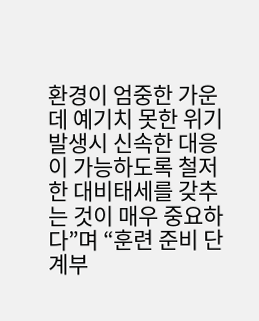환경이 엄중한 가운데 예기치 못한 위기 발생시 신속한 대응이 가능하도록 철저한 대비태세를 갖추는 것이 매우 중요하다”며 “훈련 준비 단계부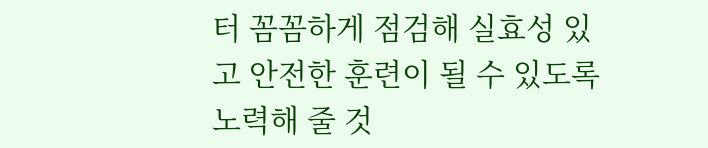터 꼼꼼하게 점검해 실효성 있고 안전한 훈련이 될 수 있도록 노력해 줄 것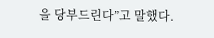을 당부드린다”고 말했다.